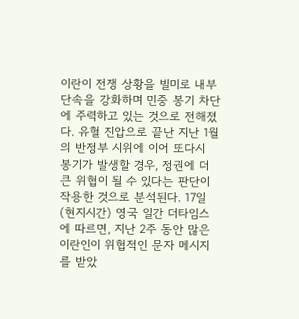이란이 전쟁 상황을 빌미로 내부 단속을 강화하며 민중 봉기 차단에 주력하고 있는 것으로 전해졌다. 유혈 진압으로 끝난 지난 1월의 반정부 시위에 이어 또다시 봉기가 발생할 경우, 정권에 더 큰 위협이 될 수 있다는 판단이 작용한 것으로 분석된다. 17일(현지시간) 영국 일간 더타임스에 따르면, 지난 2주 동안 많은 이란인이 위협적인 문자 메시지를 받았